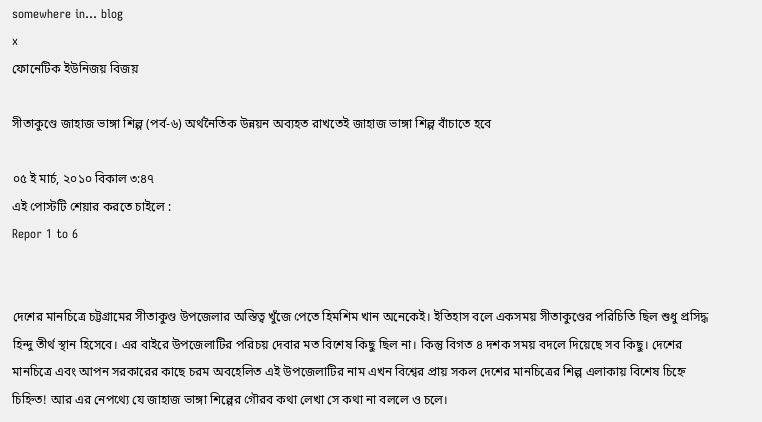somewhere in... blog
x
ফোনেটিক ইউনিজয় বিজয়

সীতাকুণ্ডে জাহাজ ভাঙ্গা শিল্প (পর্ব-৬) অর্থনৈতিক উন্নয়ন অব্যহত রাখতেই জাহাজ ভাঙ্গা শিল্প বাঁচাতে হবে

০৫ ই মার্চ, ২০১০ বিকাল ৩:৪৭
এই পোস্টটি শেয়ার করতে চাইলে :
Repor 1 to 6


দেশের মানচিত্রে চট্টগ্রামের সীতাকুণ্ড উপজেলার অস্তিত্ব খুঁজে পেতে হিমশিম খান অনেকেই। ইতিহাস বলে একসময় সীতাকুণ্ডের পরিচিতি ছিল শুধু প্রসিদ্ধ হিন্দু তীর্থ স্থান হিসেবে। এর বাইরে উপজেলাটির পরিচয় দেবার মত বিশেষ কিছু ছিল না। কিন্তু বিগত ৪ দশক সময় বদলে দিয়েছে সব কিছু। দেশের মানচিত্রে এবং আপন সরকারের কাছে চরম অবহেলিত এই উপজেলাটির নাম এখন বিশ্বের প্রায় সকল দেশের মানচিত্রের শিল্প এলাকায় বিশেষ চিহ্নে চিহ্নিত! আর এর নেপথ্যে যে জাহাজ ভাঙ্গা শিল্পের গৌরব কথা লেখা সে কথা না বললে ও চলে।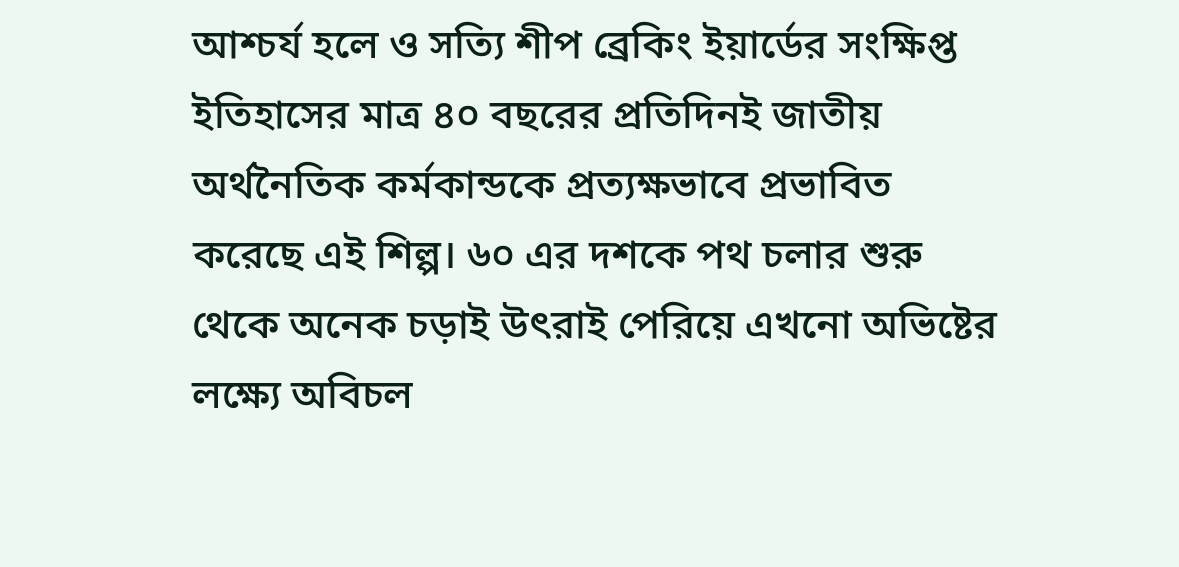আশ্চর্য হলে ও সত্যি শীপ ব্রেকিং ইয়ার্ডের সংক্ষিপ্ত ইতিহাসের মাত্র ৪০ বছরের প্রতিদিনই জাতীয় অর্থনৈতিক কর্মকান্ডকে প্রত্যক্ষভাবে প্রভাবিত করেছে এই শিল্প। ৬০ এর দশকে পথ চলার শুরু থেকে অনেক চড়াই উৎরাই পেরিয়ে এখনো অভিষ্টের লক্ষ্যে অবিচল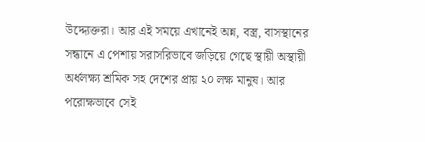উদ্দ্যেক্তরা। আর এই সময়ে এখানেই অন্ন, বস্ত্র, বাসস্থানের সন্ধানে এ পেশায় সরাসরিভাবে জড়িয়ে গেছে স্থায়ী অস্থায়ী অর্ধলক্ষ্য শ্রমিক সহ দেশের প্রায় ২০ লক্ষ মানুষ। আর পরোক্ষভাবে সেই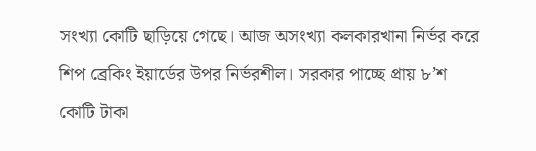সংখ্যা কোটি ছাড়িয়ে গেছে। আজ অসংখ্যা কলকারখানা নির্ভর করে শিপ ব্রেকিং ইয়ার্ডের উপর নির্ভরশীল। সরকার পাচ্ছে প্রায় ৮’শ কোটি টাকা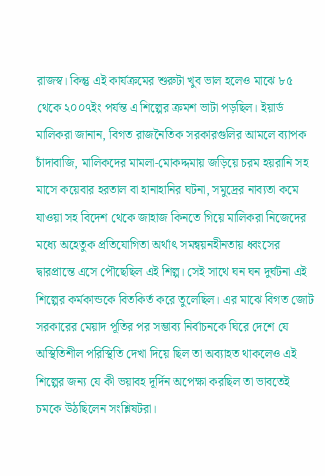রাজস্ব। কিন্তু এই কার্যক্রমের শুরুটা খুব ভাল হলেও মাঝে ৮৫ থেকে ২০০৭ইং পর্যন্ত এ শিল্পের ক্রমশ ভাটা পড়ছিল। ইয়ার্ড মালিকরা জানান, বিগত রাজনৈতিক সরকারগুলির আমলে ব্যাপক চাঁদাবাজি, মালিকদের মামলা-মোকদ্দমায় জড়িয়ে চরম হয়রানি সহ মাসে কয়েবার হরতাল বা হানাহানির ঘটনা, সমুদ্রের নাব্যতা কমে যাওয়া সহ বিদেশ থেকে জাহাজ কিনতে গিয়ে মালিকরা নিজেদের মধ্যে অহেতুক প্রতিযোগিতা অর্থাৎ সমন্বয়নহীনতায় ধ্বংসের দ্বারপ্রান্তে এসে পৌছেছিল এই শিল্প। সেই সাথে ঘন ঘন দুর্ঘটনা এই শিল্পের কর্মকান্ডকে বিতকির্ত করে তুলেছিল। এর মাঝে বিগত জোট সরকারের মেয়াদ পূতির পর সম্ভাব্য নির্বাচনকে ঘিরে দেশে যে অস্থিতিশীল পরিস্থিতি দেখা দিয়ে ছিল তা অব্যাহত থাকলেও এই শিল্পের জন্য যে কী ভয়াবহ দূর্দিন অপেক্ষা করছিল তা ভাবতেই চমকে উঠছিলেন সংশ্লিষটরা।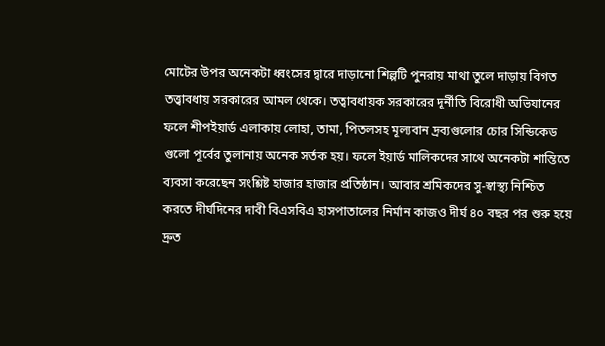মোটের উপর অনেকটা ধ্বংসের দ্বারে দাড়ানো শিল্পটি পুনরায় মাথা তুলে দাড়ায় বিগত তত্ত্বাবধায় সরকারের আমল থেকে। তত্বাবধায়ক সরকারের দূর্নীতি বিরোধী অভিযানের ফলে শীপইয়ার্ড এলাকায় লোহা, তামা, পিতলসহ মূল্যবান দ্রব্যগুলোর চোর সিন্ডিকেড গুলো পূর্বের তুলানায় অনেক সর্তক হয়। ফলে ইয়ার্ড মালিকদের সাথে অনেকটা শান্তিতে ব্যবসা করেছেন সংশ্লিষ্ট হাজার হাজার প্রতিষ্ঠান। আবার শ্রমিকদের সু-স্বাস্থ্য নিশ্চিত করতে দীর্ঘদিনের দাবী বিএসবিএ হাসপাতালের নির্মান কাজও দীর্ঘ ৪০ বছর পর শুরু হয়ে দ্রুত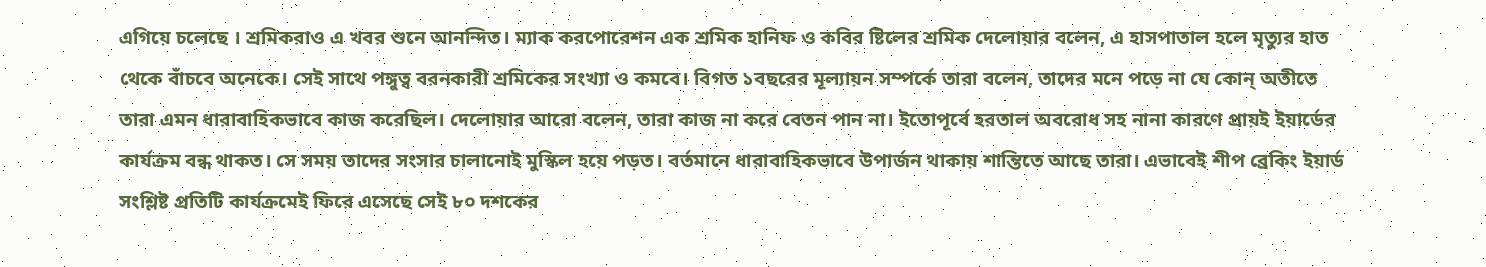এগিয়ে চলেছে । শ্রমিকরাও এ খবর শুনে আনন্দিত। ম্যাক করপোরেশন এক শ্রমিক হানিফ ও কবির ষ্টিলের শ্রমিক দেলোয়ার বলেন, এ হাসপাতাল হলে মৃত্যুর হাত থেকে বাঁচবে অনেকে। সেই সাথে পঙ্গুত্ব বরনকারী শ্রমিকের সংখ্যা ও কমবে। বিগত ১বছরের মূল্যায়ন সম্পর্কে তারা বলেন, তাদের মনে পড়ে না যে কোন্ অতীতে তারা এমন ধারাবাহিকভাবে কাজ করেছিল। দেলোয়ার আরো বলেন, তারা কাজ না করে বেতন পান না। ইতোপূর্বে হরতাল অবরোধ সহ নানা কারণে প্রায়ই ইয়ার্ডের কার্যক্রম বন্ধ থাকত। সে সময় তাদের সংসার চালানোই মুস্কিল হয়ে পড়ত। বর্তমানে ধারাবাহিকভাবে উপার্জন থাকায় শান্তিতে আছে তারা। এভাবেই শীপ ব্রেকিং ইয়ার্ড সংশ্লিষ্ট প্রতিটি কার্যক্রমেই ফিরে এসেছে সেই ৮০ দশকের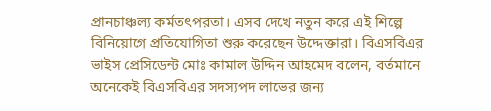প্রানচাঞ্চল্য কর্মতৎপরতা। এসব দেখে নতুন করে এই শিল্পে বিনিয়োগে প্রতিযোগিতা শুরু করেছেন উদ্দেক্তারা। বিএসবিএর ভাইস প্রেসিডেন্ট মোঃ কামাল উদ্দিন আহমেদ বলেন, বর্তমানে অনেকেই বিএসবিএর সদস্যপদ লাভের জন্য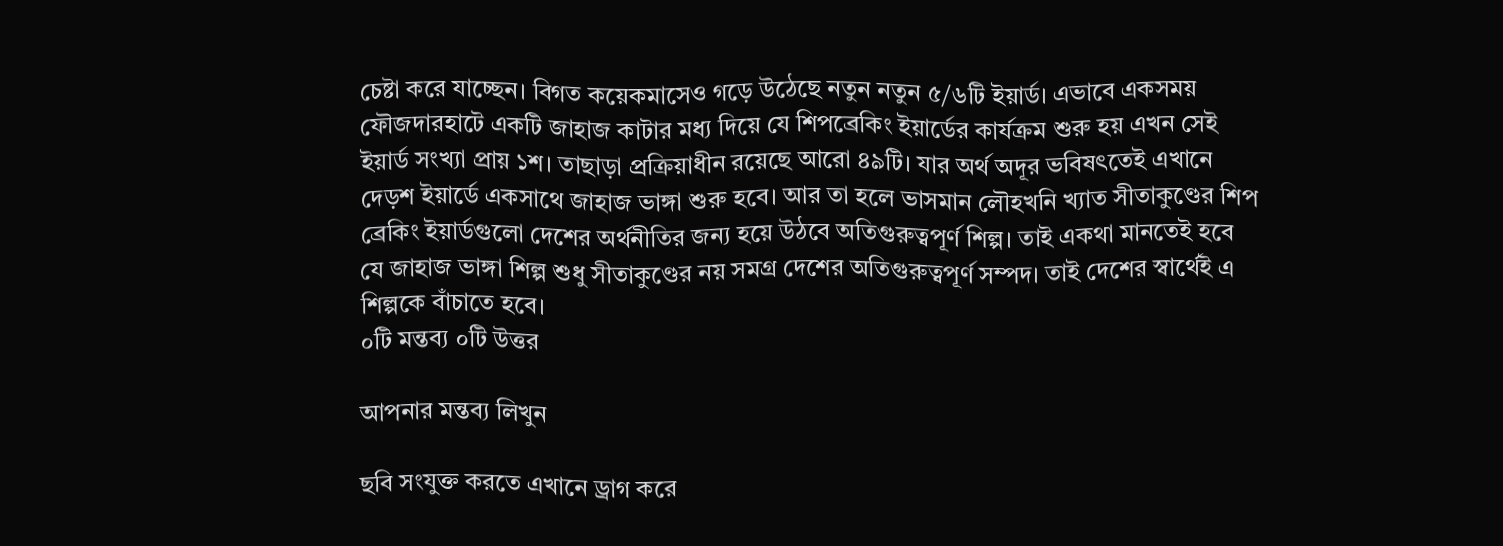চেষ্টা করে যাচ্ছেন। বিগত কয়েকমাসেও গড়ে উঠেছে নতুন নতুন ৫/৬টি ইয়ার্ড। এভাবে একসময় ফৌজদারহাটে একটি জাহাজ কাটার মধ্য দিয়ে যে শিপব্রেকিং ইয়ার্ডের কার্যক্রম শুরু হয় এখন সেই ইয়ার্ড সংখ্যা প্রায় ১শ। তাছাড়া প্রক্রিয়াধীন রয়েছে আরো ৪৯টি। যার অর্থ অদূর ভবিষৎতেই এখানে দেড়শ ইয়ার্ডে একসাথে জাহাজ ভাঙ্গা শুরু হবে। আর তা হলে ভাসমান লৌহখনি খ্যাত সীতাকুণ্ডের শিপ ব্রেকিং ইয়ার্ডগুলো দেশের অর্থনীতির জন্য হয়ে উঠবে অতিগুরুত্বপূর্ণ শিল্প। তাই একথা মানতেই হবে যে জাহাজ ভাঙ্গা শিল্প শুধু সীতাকুণ্ডের নয় সমগ্র দেশের অতিগুরুত্বপূর্ণ সম্পদ। তাই দেশের স্বার্থেই এ শিল্পকে বাঁচাতে হবে।
০টি মন্তব্য ০টি উত্তর

আপনার মন্তব্য লিখুন

ছবি সংযুক্ত করতে এখানে ড্রাগ করে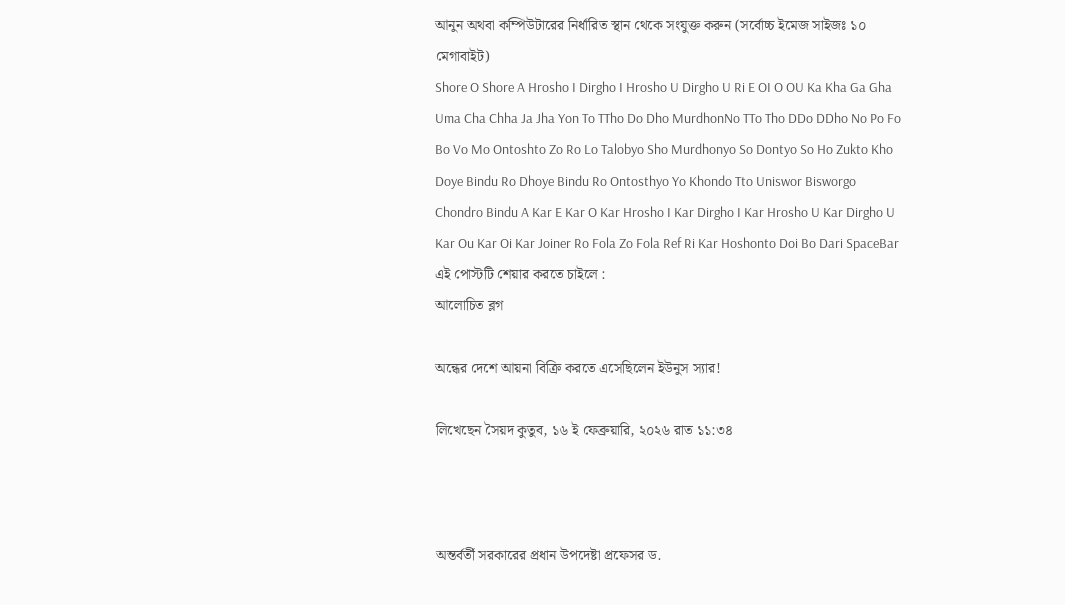আনুন অথবা কম্পিউটারের নির্ধারিত স্থান থেকে সংযুক্ত করুন (সর্বোচ্চ ইমেজ সাইজঃ ১০ মেগাবাইট)
Shore O Shore A Hrosho I Dirgho I Hrosho U Dirgho U Ri E OI O OU Ka Kha Ga Gha Uma Cha Chha Ja Jha Yon To TTho Do Dho MurdhonNo TTo Tho DDo DDho No Po Fo Bo Vo Mo Ontoshto Zo Ro Lo Talobyo Sho Murdhonyo So Dontyo So Ho Zukto Kho Doye Bindu Ro Dhoye Bindu Ro Ontosthyo Yo Khondo Tto Uniswor Bisworgo Chondro Bindu A Kar E Kar O Kar Hrosho I Kar Dirgho I Kar Hrosho U Kar Dirgho U Kar Ou Kar Oi Kar Joiner Ro Fola Zo Fola Ref Ri Kar Hoshonto Doi Bo Dari SpaceBar
এই পোস্টটি শেয়ার করতে চাইলে :
আলোচিত ব্লগ

অন্ধের দেশে আয়না বিক্রি করতে এসেছিলেন ইউনুস স্যার!

লিখেছেন সৈয়দ কুতুব, ১৬ ই ফেব্রুয়ারি, ২০২৬ রাত ১১:৩৪



অন্তর্বর্তী সরকারের প্রধান উপদেষ্টা প্রফেসর ড.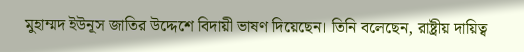মুহাম্মদ ইউনূস জাতির উদ্দেশে বিদায়ী ভাষণ দিয়েছেন। তিনি বলেছেন, রাষ্ট্রীয় দায়িত্ব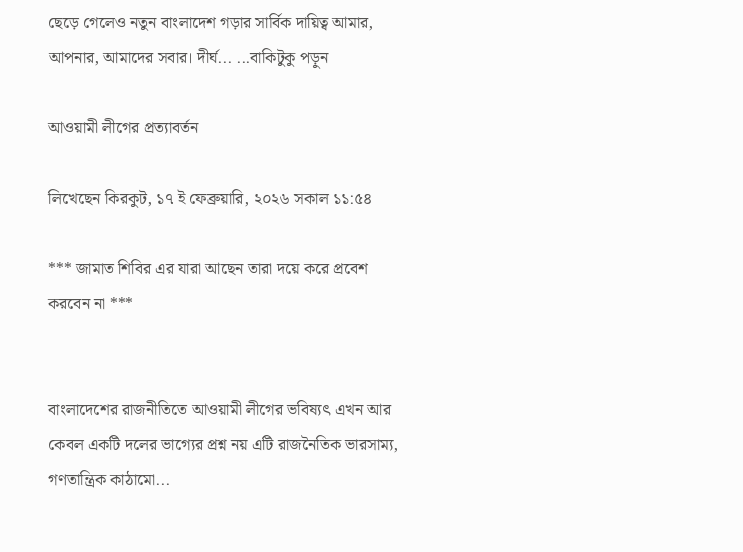ছেড়ে গেলেও নতুন বাংলাদেশ গড়ার সার্বিক দায়িত্ব আমার, আপনার, আমাদের সবার। দীর্ঘ... ...বাকিটুকু পড়ুন

আওয়ামী লীগের প্রত্যাবর্তন

লিখেছেন কিরকুট, ১৭ ই ফেব্রুয়ারি, ২০২৬ সকাল ১১:৫৪

*** জামাত শিবির এর যারা আছেন তারা দয়ে করে প্রবেশ করবেন না ***


বাংলাদেশের রাজনীতিতে আওয়ামী লীগের ভবিষ্যৎ এখন আর কেবল একটি দলের ভাগ্যের প্রশ্ন নয় এটি রাজনৈতিক ভারসাম্য, গণতান্ত্রিক কাঠামো...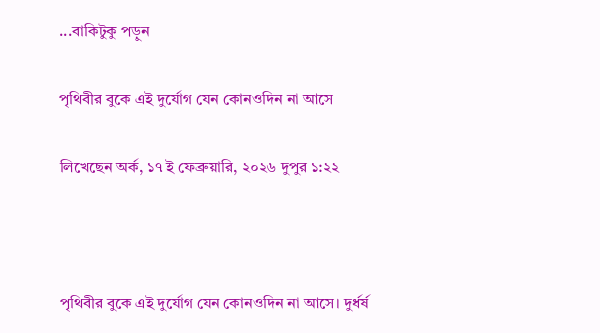...বাকিটুকু পড়ুন

পৃথিবীর বুকে এই দুর্যোগ যেন কোনওদিন না আসে

লিখেছেন অর্ক, ১৭ ই ফেব্রুয়ারি, ২০২৬ দুপুর ১:২২



পৃথিবীর বুকে এই দুর্যোগ যেন কোনওদিন না আসে। দুর্ধর্ষ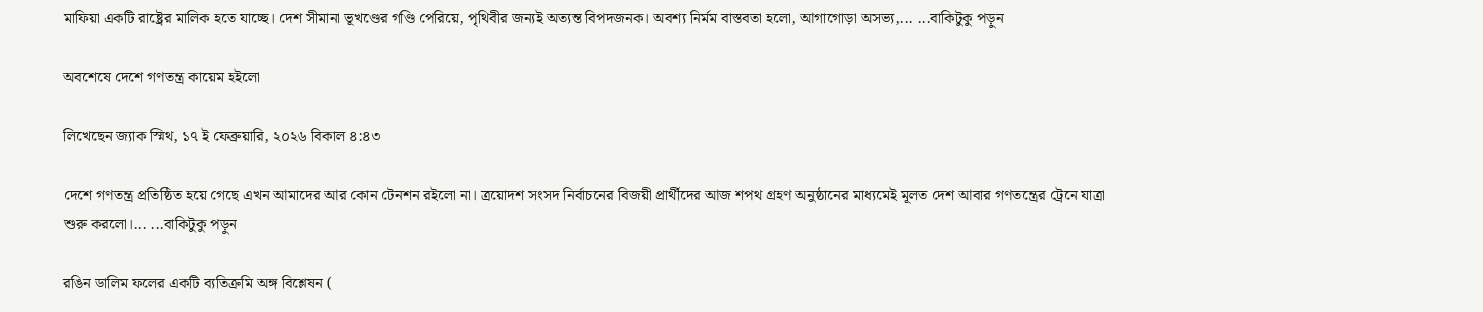মাফিয়া একটি রাষ্ট্রের মালিক হতে যাচ্ছে। দেশ সীমানা ভূখণ্ডের গণ্ডি পেরিয়ে, পৃথিবীর জন্যই অত্যন্ত বিপদজনক। অবশ্য নির্মম বাস্তবতা হলো, আগাগোড়া অসভ্য,... ...বাকিটুকু পড়ুন

অবশেষে দেশে গণতন্ত্র কায়েম হইলো

লিখেছেন জ্যাক স্মিথ, ১৭ ই ফেব্রুয়ারি, ২০২৬ বিকাল ৪:৪৩

দেশে গণতন্ত্র প্রতিষ্ঠিত হয়ে গেছে এখন আমাদের আর কোন টেনশন রইলো না। ত্রয়োদশ সংসদ নির্বাচনের বিজয়ী প্রার্থীদের আজ শপথ গ্রহণ অনুষ্ঠানের মাধ্যমেই মূলত দেশ আবার গণতন্ত্রের ট্রেনে যাত্রা শুরু করলো।... ...বাকিটুকু পড়ুন

রঙিন ডালিম ফলের একটি ব্যতিক্রমি অঙ্গ বিশ্লেষন (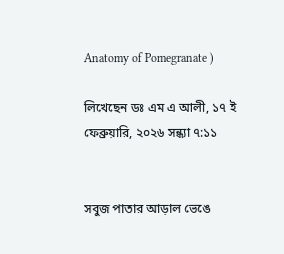Anatomy of Pomegranate )

লিখেছেন ডঃ এম এ আলী, ১৭ ই ফেব্রুয়ারি, ২০২৬ সন্ধ্যা ৭:১১


সবুজ পাতার আড়াল ভেঙে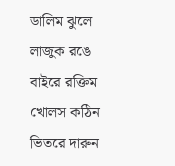ডালিম ঝুলে লাজুক রঙে
বাইরে রক্তিম খোলস কঠিন
ভিতরে দারুন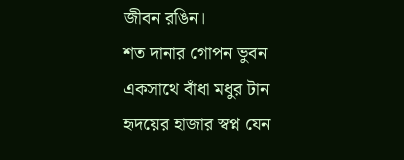জীবন রঙিন।
শত দানার গোপন ভুবন
একসাথে বাঁধা মধুর টান
হৃদয়ের হাজার স্বপ্ন যেন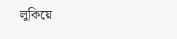লুকিয়ে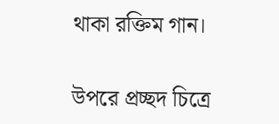থাকা রক্তিম গান।

উপরে প্রচ্ছদ চিত্রে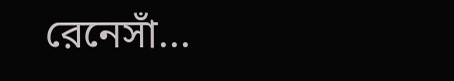রেনেসাঁ...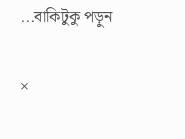...বাকিটুকু পড়ুন

×